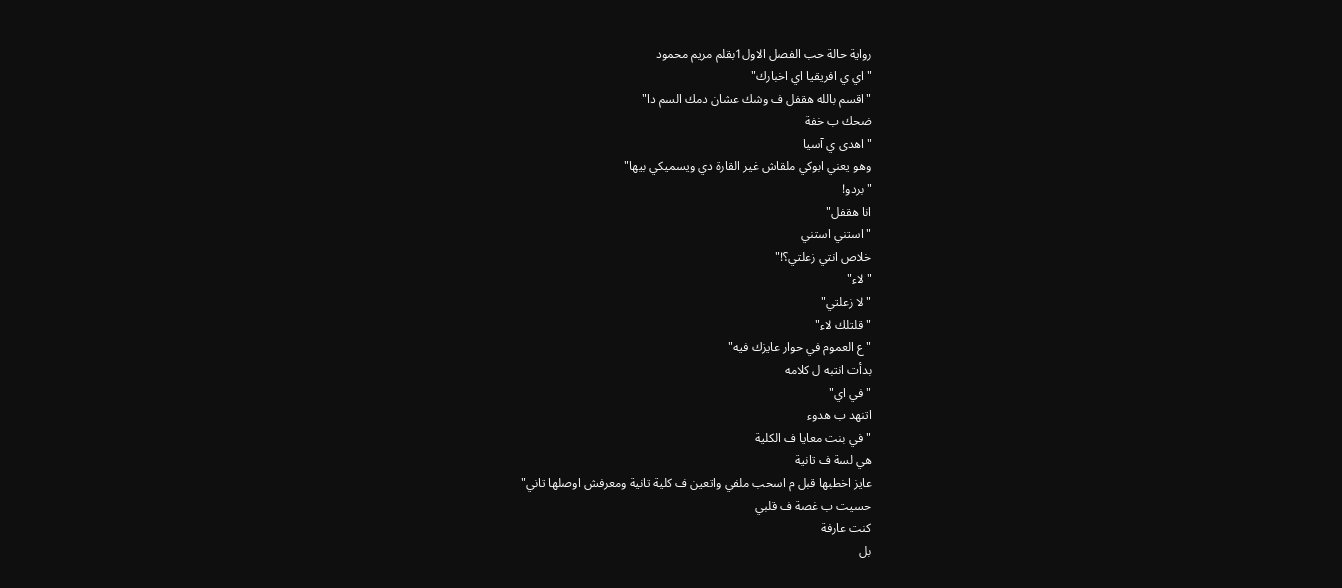رواية حالة حب الفصل الاول1بقلم مريم محمود
"اي ي افريقيا اي اخبارك"
"اقسم بالله هقفل ف وشك عشان دمك السم دا"
ضحك ب خفة
" اهدى ي آسيا
وهو يعني ابوكي ملقاش غير القارة دي ويسميكي بيها"
"بردو!
انا هقفل"
"استني استني
خلاص انتي زعلتي؟!"
"لاء"
" لا زعلتي"
" قلتلك لاء"
" ع العموم في حوار عايزك فيه"
بدأت انتبه ل كلامه
"في اي"
اتنهد ب هدوء
"في بنت معايا ف الكلية
هي لسة ف تانية
عايز اخطبها قبل م اسحب ملفي واتعين ف كلية تانية ومعرفش اوصلها تاني"
حسيت ب غصة ف قلبي
كنت عارفة
بل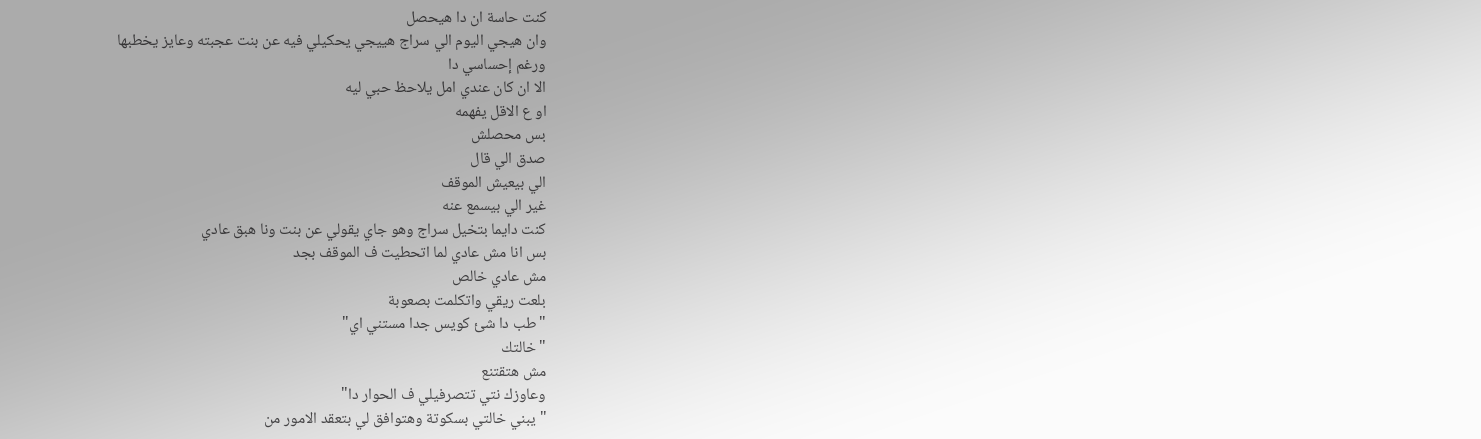كنت حاسة ان دا هيحصل
وان هيجي اليوم الي سراج هييجي يحكيلي فيه عن بنت عجبته وعايز يخطبها
ورغم إحساسي دا
الا ان كان عندي امل يلاحظ حبي ليه
او ع الاقل يفهمه
بس محصلش
صدق الي قال
الي بيعيش الموقف
غير الي بيسمع عنه
كنت دايما بتخيل سراج وهو جاي يقولي عن بنت ونا هبق عادي
بس انا مش عادي لما اتحطيت ف الموقف بجد
مش عادي خالص
بلعت ريقي واتكلمت بصعوبة
"طب دا شئ كويس جدا مستني اي"
"خالتك
مش هتقتنع
وعاوزك نتي تتصرفيلي ف الحوار دا"
"يبني خالتي بسكوتة وهتوافق لي بتعقد الامور من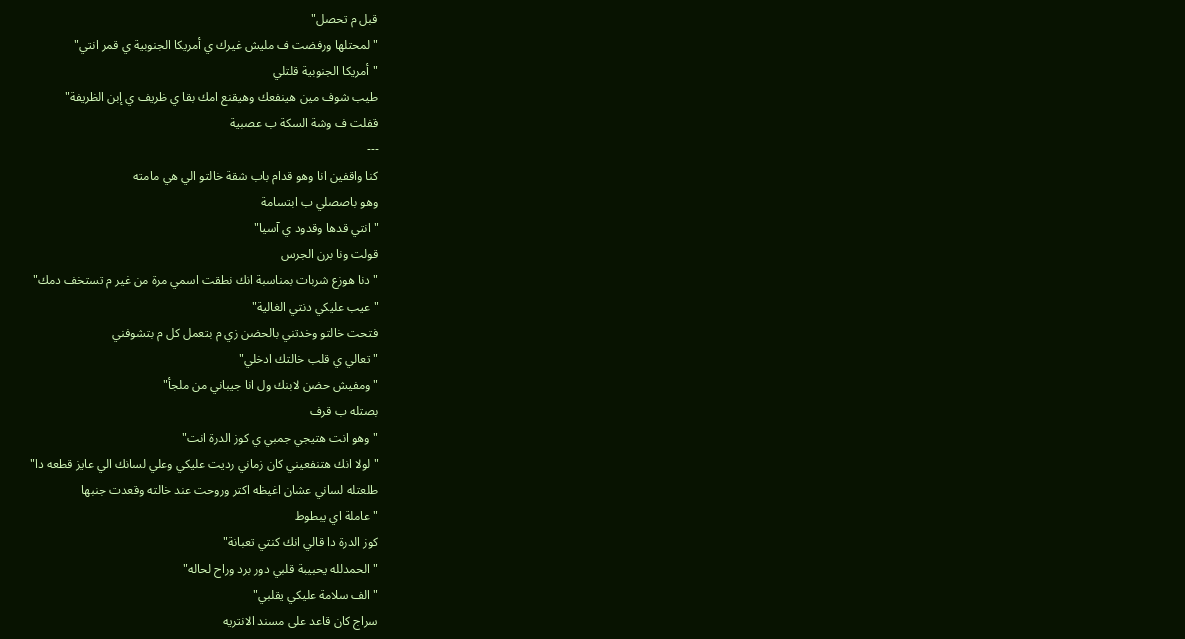قبل م تحصل"
"لمحتلها ورفضت ف مليش غيرك ي أمريكا الجنوبية ي قمر انتي"
"أمريكا الجنوبية قلتلي
طيب شوف مين هينفعك وهيقنع امك بقا ي ظريف ي إبن الظريفة"
قفلت ف وشة السكة ب عصبية
---
كنا واقفين انا وهو قدام باب شقة خالتو الي هي مامته
وهو باصصلي ب ابتسامة
" انتي قدها وقدود ي آسيا"
قولت ونا برن الجرس
"دنا هوزع شربات بمناسبة انك نطقت اسمي مرة من غير م تستخف دمك"
" عيب عليكي دنتي الغالية"
فتحت خالتو وخدتني بالحضن زي م بتعمل كل م بتشوفني
"تعالي ي قلب خالتك ادخلي"
"ومفيش حضن لابنك ول انا جيباني من ملجأ"
بصتله ب قرف
" وهو انت هتيجي جمبي ي كوز الدرة انت"
" لولا انك هتنفعيني كان زماني رديت عليكي وعلي لسانك الي عايز قطعه دا"
طلعتله لساني عشان اغيظه اكتر وروحت عند خالته وقعدت جنبها
"عاملة اي يبطوط
كوز الدرة دا قالي انك كنتي تعبانة"
" الحمدلله يحبيبة قلبي دور برد وراح لحاله"
" الف سلامة عليكي يقلبي"
سراج كان قاعد على مسند الانتريه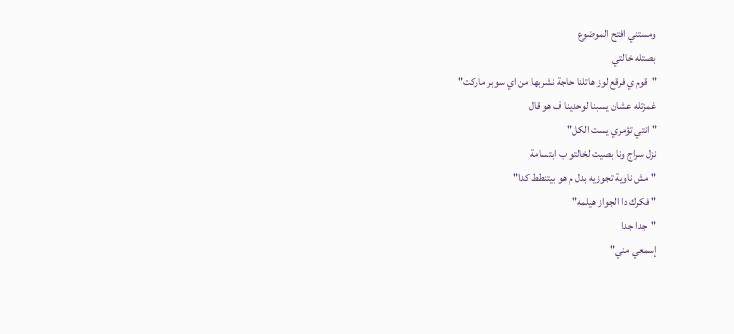ومستني افتح الموضوع
بصتله خالتي
"قوم ي فرقع لوز هاتلنا حاجة نشربها من اي سوبر ماركت"
غمزتله عشان يسبنا لوحدينا ف هو قال
" انتي تؤمري يست الكل"
نزل سراج ونا بصيت لخالتو ب ابتسامة
" مش ناوية تجوزيه بدل م هو بيتنطط كدا"
" فكرك دا الجواز هيلمه"
"جدا جدا
إسمعي مني"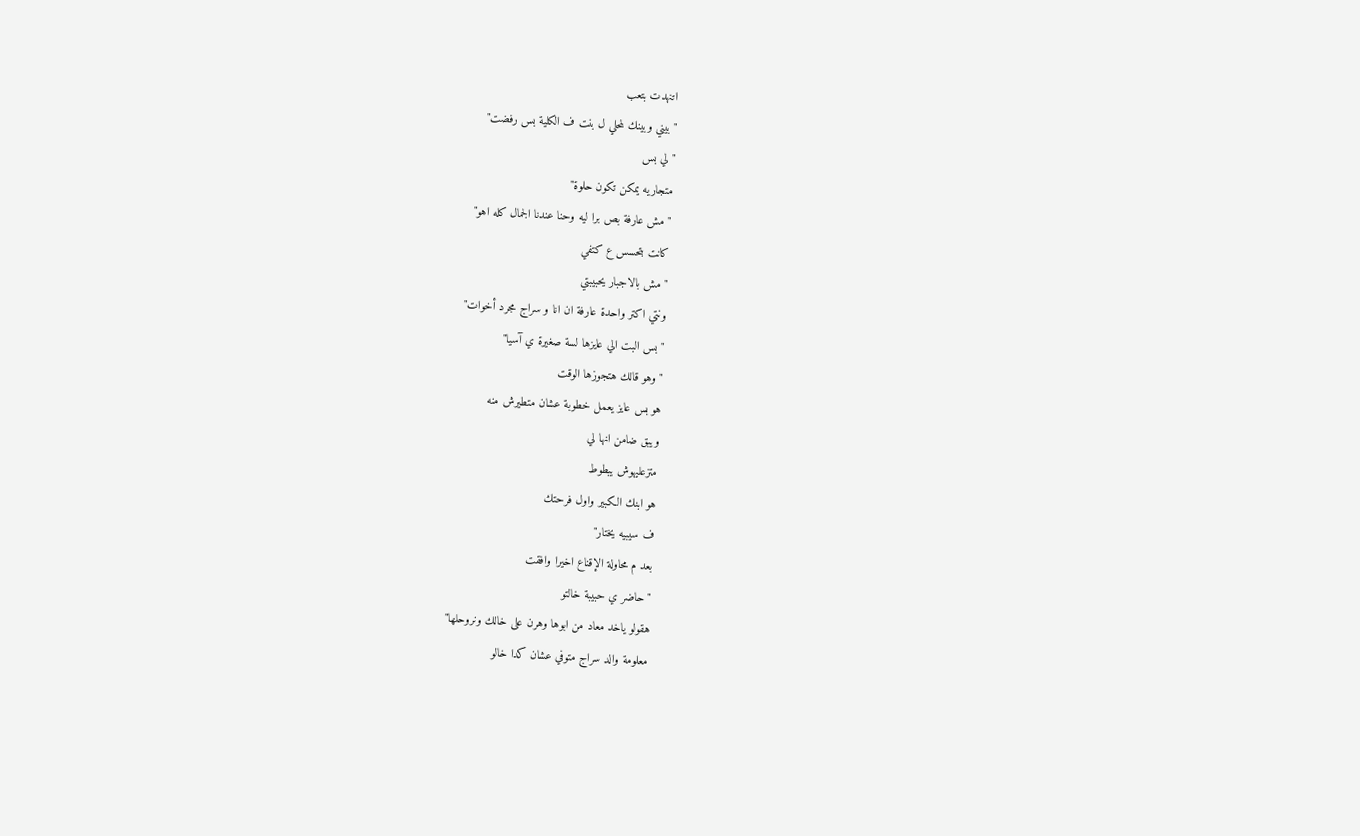اتنهدت بتعب
"بيني وبينك لمحلي ل بنت ف الكلية بس رفضت"
" لي بس
متجاريه يمكن تكون حلوة"
" مش عارفة بص برا ليه وحنا عندنا الجمال كله اهو"
كانت بتحسس ع كتفي
"مش بالاجبار يحبيبتي
ونتي اكتر واحدة عارفة ان انا و سراج مجرد أخوات"
"بس البت الي عايزها لسة صغيرة ي آسيا"
"وهو قالك هتجوزها الوقت
هو بس عايز يعمل خطوبة عشان متطيرش منه
ويبق ضامن انها لي
متزعليهوش يبطوط
هو ابنك الكبير واول فرحتك
ف سيبيه يختار"
بعد م محاولة الإقناع اخيرا وافقت
"حاضر ي حبيبة خالتو
هقولو ياخد معاد من ابوها وهرن على خالك ونروحلها"
معلومة والد سراج متوفي عشان كدا خالو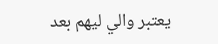يعتبر والي ليهم بعد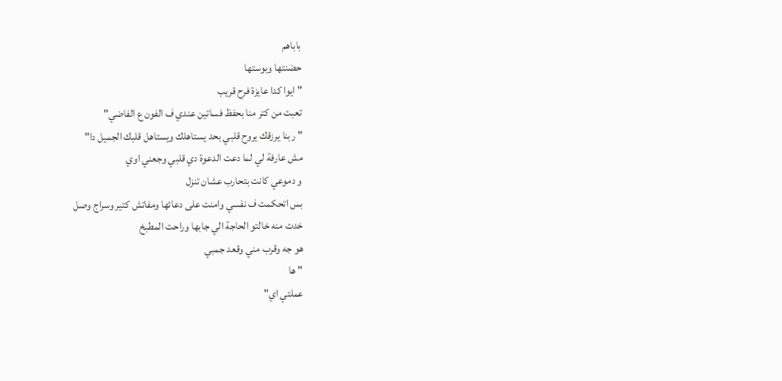باباهم
حضنتها وبوستها
" ايوا كدا عايزة فرح قريب
تعبت من كتر منا بحفظ فساتين عندي ف الفون ع الفاضي"
" ربنا يرزقك يروح قلبي بحد يستاهلك ويستاهل قلبك الجميل دا"
مش عارفة لي لما دعت الدعوة دي قلبي وجعني اوي
و دموعي كانت بتحارب عشان تنزل
بس اتحكمت ف نفسي وامنت على دعائها ومفاتش كتير وسراج وصل
خدت منه خالتو الحاجة الي جابها وراحت المطبخ
هو جه وقرب مني وقعد جمبي
" ها
عملتي اي"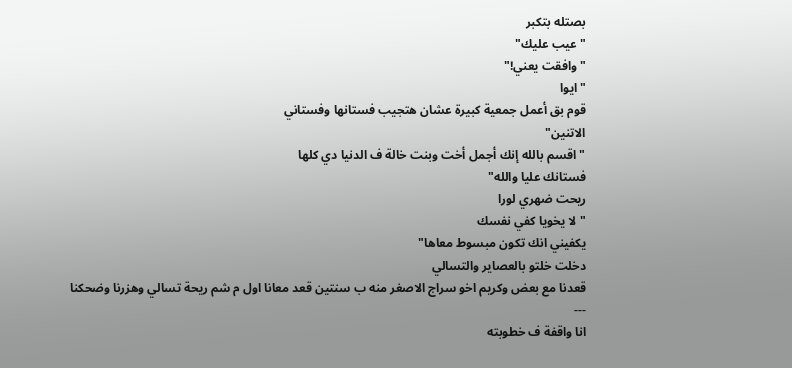بصتله بتكبر
" عيب عليك"
" وافقت يعني!"
"ايوا
قوم بق أعمل جمعية كبيرة عشان هتجيب فستانها وفستاني
الاتنين"
"اقسم بالله إنك أجمل أخت وبنت خالة ف الدنيا دي كلها
فستانك عليا والله"
ريحت ضهري لورا
"لا يخويا كفي نفسك
يكفيني انك تكون مبسوط معاها"
دخلت خلتو بالعصاير والتسالي
قعدنا مع بعض وكريم اخو سراج الاصغر منه ب سنتين قعد معانا اول م شم ريحة تسالي وهزرنا وضحكنا
---
انا واقفة ف خطوبته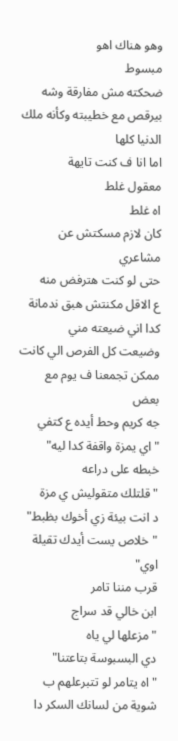وهو هناك اهو
مبسوط
ضحكته مش مفارقة وشه
بيرقص مع خطيبته وكأنه ملك الدنيا كلها
اما انا ف كنت تايهة
معقول غلط
اه غلط
كان لازم مسكتش عن مشاعري
حتى لو كنت هترفض منه
ع الاقل مكنتش هبق ندمانة كدا اني ضيعته مني
وضيعت كل الفرص الي كانت ممكن تجمعنا ف يوم مع بعض
جه كريم وحط أيده ع كتفي
"اي يمزة واقفة كدا ليه"
خبطه على دراعه
"قلتلك متقوليش ي مزة
د انت بيئة زي أخوك بظبط"
"خلاص يست أيدك تقيلة اوي"
قرب مننا تامر
ابن خالي قد سراج
"مزعلها لي ياه
دي البسبوسة بتاعتنا"
"اه يتامر لو تتبرعلهم ب شوية من لسانك السكر دا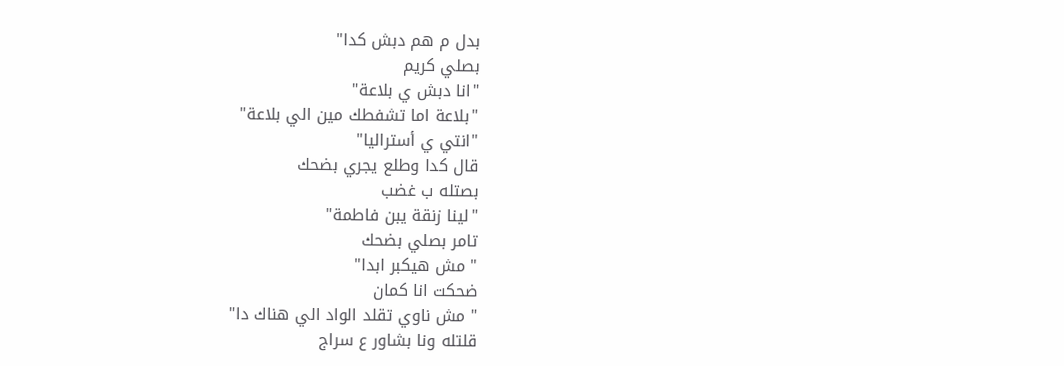بدل م هم دبش كدا"
بصلي كريم
"انا دبش ي بلاعة"
"بلاعة اما تشفطك مين الي بلاعة"
"انتي ي أستراليا"
قال كدا وطلع يجري بضحك
بصتله ب غضب
"لينا زنقة يبن فاطمة"
تامر بصلي بضحك
" مش هيكبر ابدا"
ضحكت انا كمان
" مش ناوي تقلد الواد الي هناك دا"
قلتله ونا بشاور ع سراج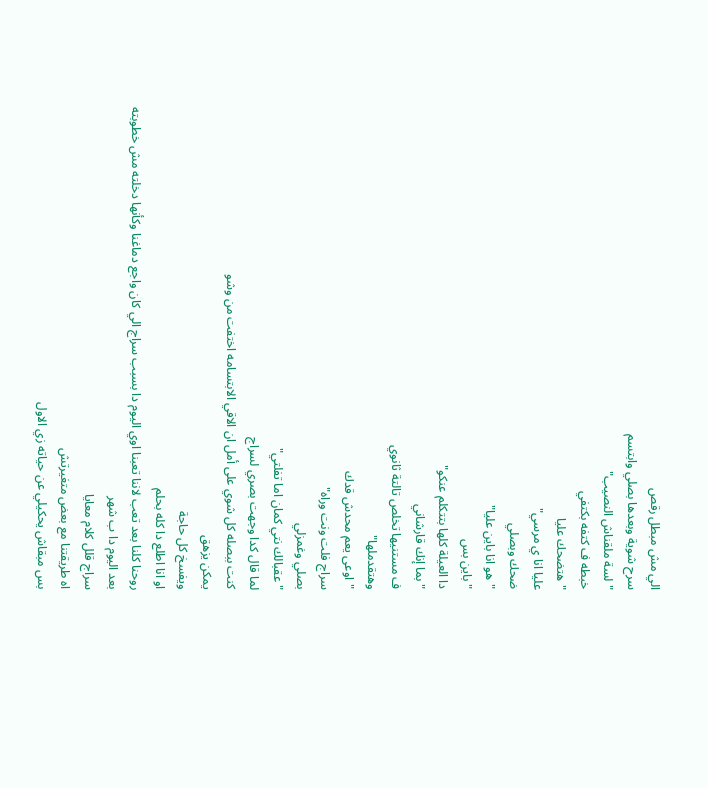الي مش مبطل رقص
سرح شوية وبعدها بصلي وابتسم
"لسة ملقناش النصيب"
خبطه ف كتفه بكتفي
" هتضحك عليا
عليا انا ي مرسي"
ضحك وبصلي
"هو انا باين عليا"
" باين بس
دا العيلة كلها بتتكلم عنكو"
"بما إنك قارشاني
ف مستنيها تخلص تالتة ثانوي
وهتقدملها"
"اوعى يعم محدش قدك
سراج فلت ونت وراه"
بصلي وغمزلي
"عقبالك نتي كمان اما تفلتي"
لما قال كدا وجهت بصري لسراج
كنت ببصله كل شوي على أمل ان الاقي الابتسامه اختفت من وشو
يمكن يزهق
ويفسخ كل حاجة
او انا اطلع دا كله بحلم
روحنا كلنا بعد تعب لاننا تعبنا اوي اليوم دا بسبب سراج الي كان واجع دماغنا وكأنها دخلته مش خطوبته
بعد اليوم دا ب شهر
سراج قلل كلام معايا
اه طريقتنا مع بعض متغيرتش
بس مبقاش يحكيلي عن حياته زي الاول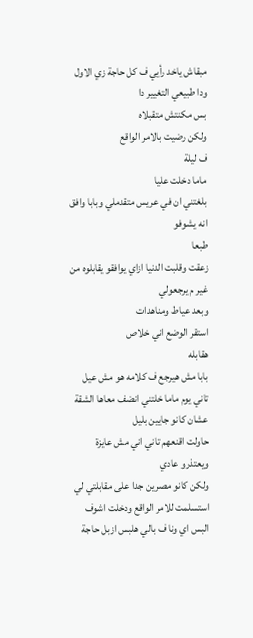مبقاش ياخد رأيي ف كل حاجة زي الاول
ودا طبيعي التغيير دا
بس مكنتش متقبلاه
ولكن رضيت بالامر الواقع
ف ليلة
ماما دخلت عليا
بلغتني ان في عريس متقدملي وبابا وافق انه يشوفو
طبعا
زعقت وقلبت الدنيا ازاي يوافقو يقابلوه من غير م يرجعولي
وبعد عياط ومناهدات
استقر الوضع اني خلاص
هقابله
بابا مش هيرجع ف كلامه هو مش عيل
تاني يوم ماما خلتني انضف معاها الشقة عشان كانو جايين بليل
حاولت اقنعهم تاني اني مش عايزة ويعتذرو عادي
ولكن كانو مصرين جدا على مقابلتي لي
استسلمت للامر الواقع ودخلت اشوف البس اي ونا ف بالي هلبس ازبل حاجة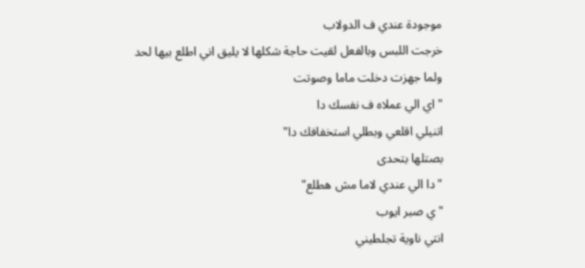موجودة عندي ف الدولاب
خرجت اللبس وبالفعل لقيت حاجة شكلها لا يليق اني اطلع بيها لحد
ولما جهزت دخلت ماما وصوتت
"اي الي عملاه ف نفسك دا
اتنيلي اقلعي وبطلي استخفافك دا"
بصتلها بتحدى
"دا الي عندي لاما مش هطلع"
"ي صبر ايوب
انتي ناوية تجلطيني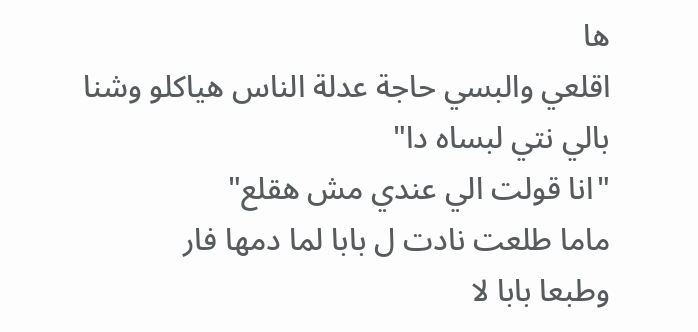ها
اقلعي والبسي حاجة عدلة الناس هياكلو وشنا بالي نتي لبساه دا"
"انا قولت الي عندي مش هقلع"
ماما طلعت نادت ل بابا لما دمها فار
وطبعا بابا لا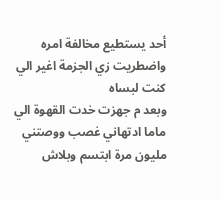أحد يستطيع مخالفة امره
واضطريت زي الجزمة اغير الي كنت لبساه
وبعد م جهزت خدت القهوة الي ماما ادتهاني غصب ووصتني مليون مرة ابتسم وبلاش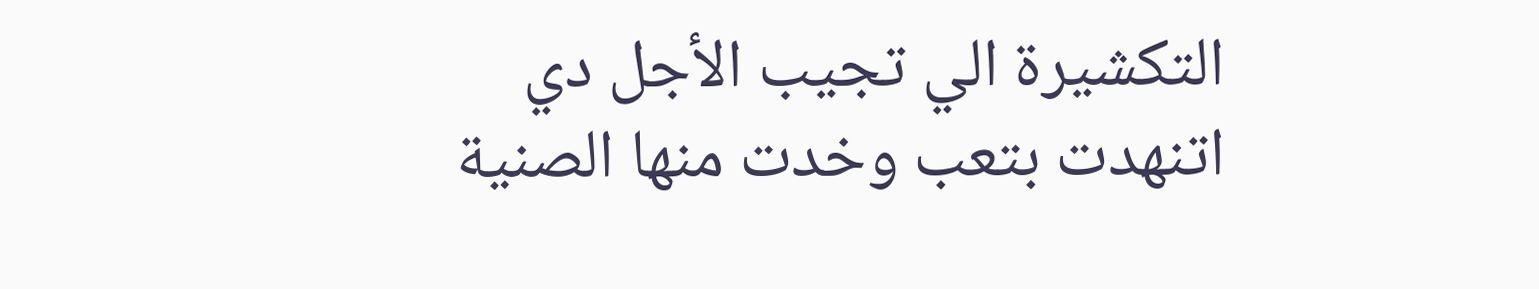التكشيرة الي تجيب الأجل دي
اتنهدت بتعب وخدت منها الصنية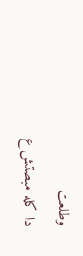وطلعت
دا كله مبصتش ع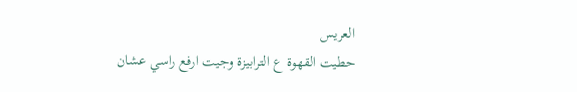العريس
حطيت القهوة ع الترابيزة وجيت ارفع راسي عشان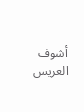أشوف العريس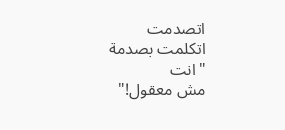اتصدمت
اتكلمت بصدمة
"انت
مش معقول!"